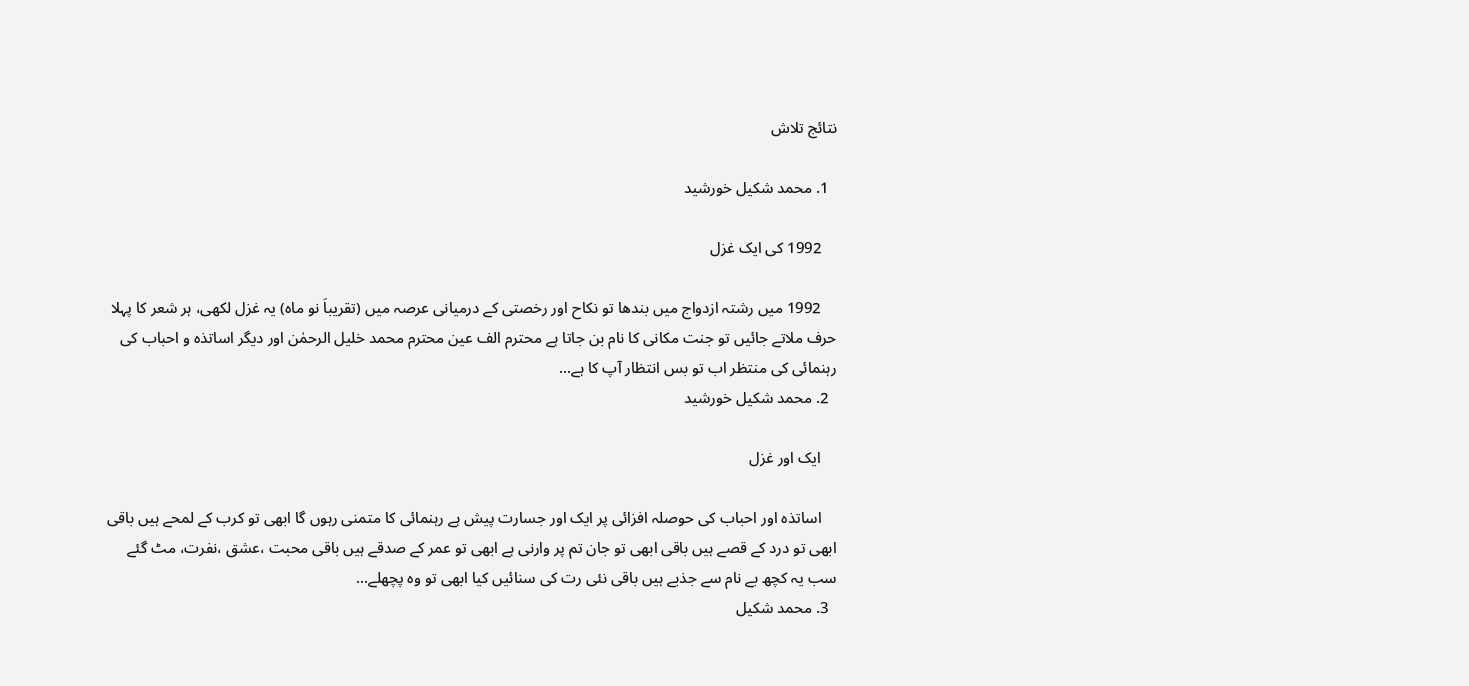نتائج تلاش

  1. محمد شکیل خورشید

    1992 کی ایک غزل

    1992 میں رشتہ ازدواج میں بندھا تو نکاح اور رخصتی کے درمیانی عرصہ میں (تقریباَ نو ماہ) یہ غزل لکھی، ہر شعر کا پہلا حرف ملاتے جائیں تو جنت مکانی کا نام بن جاتا ہے محترم الف عین محترم محمد خلیل الرحمٰن اور دیگر اساتذہ و احباب کی رہنمائی کی منتظر اب تو بس انتظار آپ کا ہے...
  2. محمد شکیل خورشید

    ایک اور غزل

    اساتذہ اور احباب کی حوصلہ افزائی پر ایک اور جسارت پیش ہے رہنمائی کا متمنی رہوں گا ابھی تو کرب کے لمحے ہیں باقی ابھی تو درد کے قصے ہیں باقی ابھی تو جان تم پر وارنی ہے ابھی تو عمر کے صدقے ہیں باقی محبت ،عشق ،نفرت، مٹ گئے سب یہ کچھ بے نام سے جذبے ہیں باقی نئی رت کی سنائیں کیا ابھی تو وہ پچھلے...
  3. محمد شکیل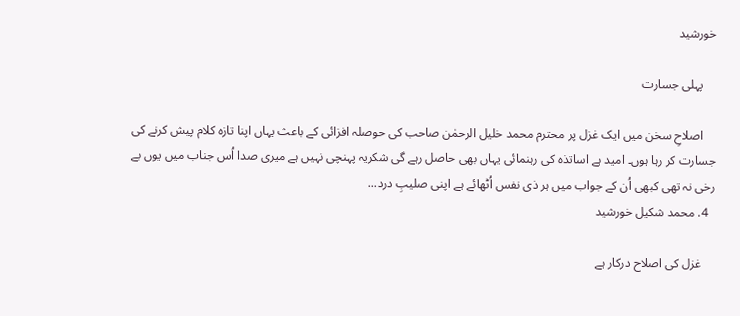خورشید

    پہلی جسارت

    اصلاحِ سخن میں ایک غزل پر محترم محمد خلیل الرحمٰن صاحب کی حوصلہ افزائی کے باعث یہاں اپنا تازہ کلام پیش کرنے کی جسارت کر رہا ہوں۔ امید ہے اساتذہ کی رہنمائی یہاں بھی حاصل رہے گی شکریہ پہنچی نہیں ہے میری صدا اُس جناب میں یوں بے رخی نہ تھی کبھی اُن کے جواب میں ہر ذی نفس اُٹھائے ہے اپنی صلیبِ درد...
  4. محمد شکیل خورشید

    غزل کی اصلاح درکار ہے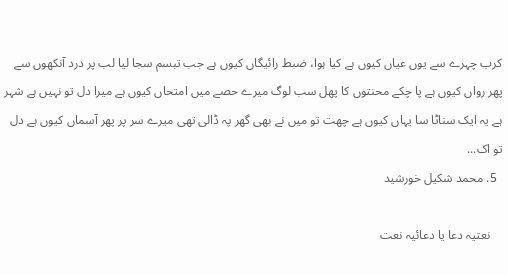کرب چہرے سے یوں عیاں کیوں ہے کیا ہوا، ضبط رائیگاں کیوں ہے جب تبسم سجا لیا لب پر درد آنکھوں سے پھر رواں کیوں ہے پا چکے محنتوں کا پھل سب لوگ میرے حصے میں امتحاں کیوں ہے میرا دل تو نہیں ہے شہر ہے یہ ایک سناٹا سا یہاں کیوں ہے چھت تو میں نے بھی گھر پہ ڈالی تھی میرے سر پر پھر آسماں کیوں ہے دل تو اک...
  5. محمد شکیل خورشید

    نعتیہ دعا یا دعائیہ نعت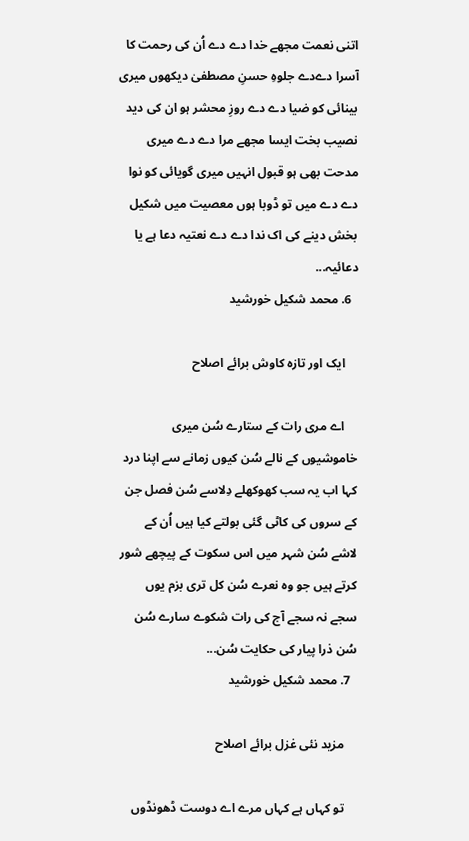اتنی نعمت مجھے خدا دے دے اُن کی رحمت کا آسرا دےدے جلوہِ حسنِ مصطفیٰ دیکھوں میری بینائی کو ضیا دے دے روزِ محشر ہو ان کی دید نصیب بخت ایسا مجھے مرا دے دے میری مدحت بھی ہو قبول انہیں میری گویائی کو نوا دے دے میں تو ڈوبا ہوں معصیت میں شکیل بخش دینے کی اک ندا دے دے نعتیہ دعا ہے یا دعائیہ...
  6. محمد شکیل خورشید

    ایک اور تازہ کاوش برائے اصلاح

    اے مری رات کے ستارے سُن میری خاموشیوں کے نالے سُن کیوں زمانے سے اپنا درد کہا اب یہ سب کھوکھلے دِلاسے سُن فصل جن کے سروں کی کاٹی گئی بولتے کیا ہیں اُن کے لاشے سُن شہر میں اس سکوت کے پیچھے شور کرتے ہیں جو وہ نعرے سُن کل تری بزم یوں سجے نہ سجے آج کی رات شکوے سارے سُن سُن ذرا پیار کی حکایت سُن...
  7. محمد شکیل خورشید

    مزید نئی غزل برائے اصلاح

    تو کہاں ہے کہاں مرے اے دوست ڈھونڈوں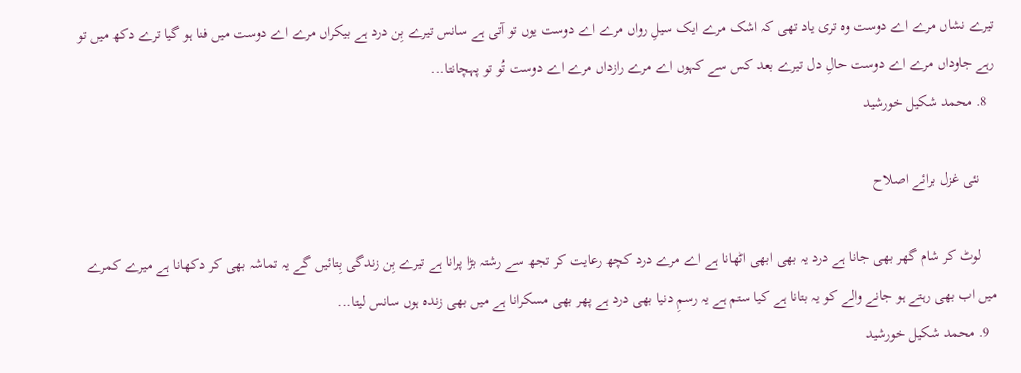تیرے نشاں مرے اے دوست وہ تری یاد تھی کہ اشک مرے ایک سیلِ رواں مرے اے دوست یوں تو آتی ہے سانس تیرے بِن درد ہے بیکراں مرے اے دوست میں فنا ہو گیا ترے دکھ میں تو رہے جاوداں مرے اے دوست حالِ دل تیرے بعد کس سے کہوں اے مرے رازداں مرے اے دوست تُو تو پہچانتا...
  8. محمد شکیل خورشید

    نئی غزل برائے اصلاح

    لوٹ کر شام گھر بھی جانا ہے درد یہ بھی ابھی اٹھانا ہے اے مرے درد کچھ رعایت کر تجھ سے رشتہ بڑا پرانا ہے تیرے بِن زندگی بِتائیں گے یہ تماشہ بھی کر دکھانا ہے میرے کمرے میں اب بھی رہتے ہو جانے والے کو یہ بتانا ہے کیا ستم ہے یہ رسمِ دنیا بھی درد ہے پھر بھی مسکرانا ہے میں بھی زندہ ہوں سانس لیتا...
  9. محمد شکیل خورشید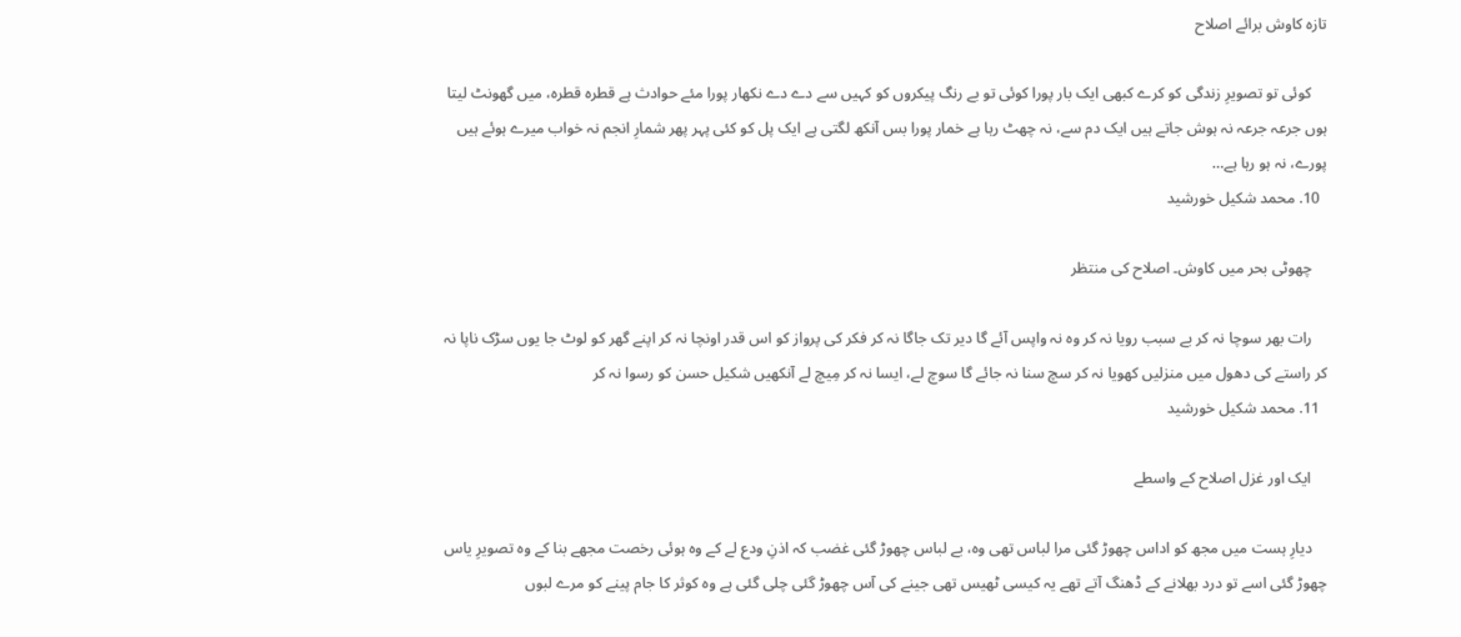تازہ کاوش برائے اصلاح

    کوئی تو تصویرِ زندگی کو کرے کبھی ایک بار پورا کوئی تو بے رنگ پیکروں کو کہیں سے دے دے نکھار پورا مئے حوادث ہے قطرہ قطرہ، میں گھونٹ لیتا ہوں جرعہ جرعہ نہ ہوش جاتے ہیں ایک دم سے، نہ چھٹ رہا ہے خمار پورا بس آنکھ لگتی ہے ایک پل کو کئی پہر پھر شمارِ انجم نہ خواب میرے ہوئے ہیں پورے، نہ ہو رہا ہے...
  10. محمد شکیل خورشید

    چھوٹی بحر میں کاوش۔ اصلاح کی منتظر

    رات بھر سوچا نہ کر بے سبب رویا نہ کر وہ نہ واپس آئے گا دیر تک جاگا نہ کر فکر کی پرواز کو اس قدر اونچا نہ کر اپنے گھر کو لوٹ جا یوں سڑک ناپا نہ کر راستے کی دھول میں منزلیں کھویا نہ کر سچ سنا نہ جائے گا سوچ لے، ایسا نہ کر مِیچ لے آنکھیں شکیل حسن کو رسوا نہ کر
  11. محمد شکیل خورشید

    ایک اور غزل اصلاح کے واسطے

    دیارِ ہست میں مجھ کو اداس چھوڑ گئی مرا لباس تھی وہ، بے لباس چھوڑ گئی غضب کہ اذنِ ودع لے کے وہ ہوئی رخصت مجھے بنا کے وہ تصویرِ یاس چھوڑ گئی اسے تو درد بھلانے کے ڈھنگ آتے تھے یہ کیسی ٹھیس تھی جینے کی آس چھوڑ گئی چلی گئی ہے وہ کوثر کا جام پینے کو مرے لبوں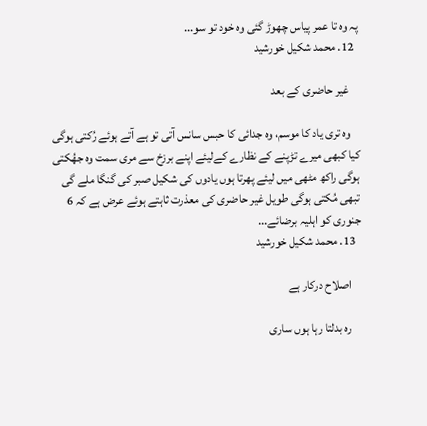پہ وہ تا عمر پیاس چھوڑ گئی وہ خود تو سو...
  12. محمد شکیل خورشید

    غیر حاضری کے بعد

    وہ تری یاد کا موسم، وہ جدائی کا حبس سانس آتی تو ہے آتے ہوئے رُکتی ہوگی کیا کبھی میرے تڑپنے کے نظارے کےلیئے اپنے برزخ سے مری سمت وہ جھُکتی ہوگی راکھ مٹھی میں لیئے پھرتا ہوں یادوں کی شکیل صبر کی گنگا ملے گی تبھی مُکتی ہوگی طویل غیر حاضری کی معذرت ثاہتے ہوئے عرض ہے کہ 6 جنوری کو اہلیہ برضائے...
  13. محمد شکیل خورشید

    اصلاح درکار ہے

    رہ بدلتا رہا ہوں ساری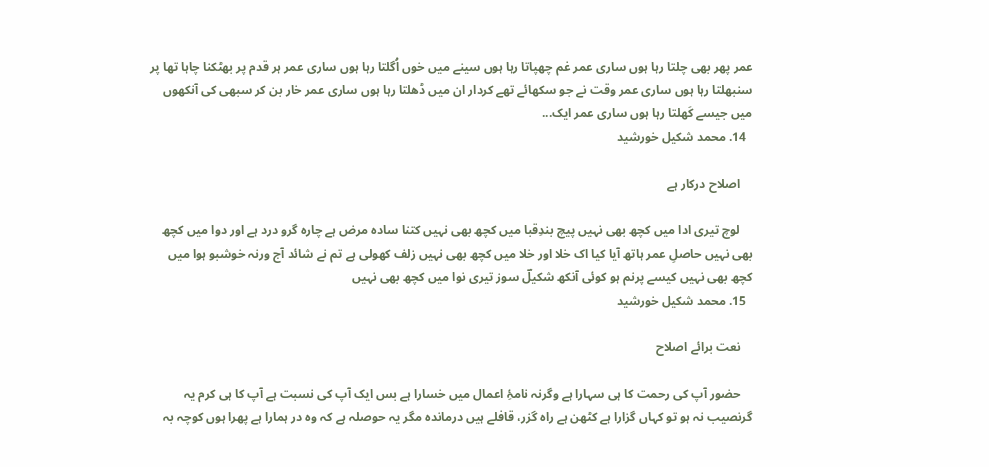عمر پھر بھی چلتا رہا ہوں ساری عمر غم چھپاتا رہا ہوں سینے میں خوں اُگلتا رہا ہوں ساری عمر ہر قدم پر بھٹکنا چاہا تھا پر سنبھلتا رہا ہوں ساری عمر وقت نے جو سکھائے تھے کردار ان میں ڈھلتا رہا ہوں ساری عمر خار بن کر سبھی کی آنکھوں میں جیسے کَھلتا رہا ہوں ساری عمر ایک...
  14. محمد شکیل خورشید

    اصلاح درکار ہے

    لوچ تیری ادا میں کچھ بھی نہیں پیچ بندِقبا میں کچھ بھی نہیں کتنا سادہ مرض ہے چارہ گرو درد ہے اور دوا میں کچھ بھی نہیں حاصلِ عمر ہاتھ آیا کیا اک خلا اور خلا میں کچھ بھی نہیں زلف کھولی ہے تم نے شائد آج ورنہ خوشبو ہوا میں کچھ بھی نہیں کیسے پرنم ہو کوئی آنکھ شکیلؔ سوز تیری نوا میں کچھ بھی نہیں
  15. محمد شکیل خورشید

    نعت برائے اصلاح

    حضور آپ کی رحمت کا ہی سہارا ہے وگرنہ نامۂِ اعمال میں خسارا ہے بس ایک آپ کی نسبت ہے آپ کا ہی کرم یہ گرنصیب نہ ہو تو کہاں گزارا ہے کٹھن ہے راہ گزر، قافلے ہیں درماندہ مگر یہ حوصلہ ہے کہ وہ در ہمارا ہے پھرا ہوں کوچہ بہ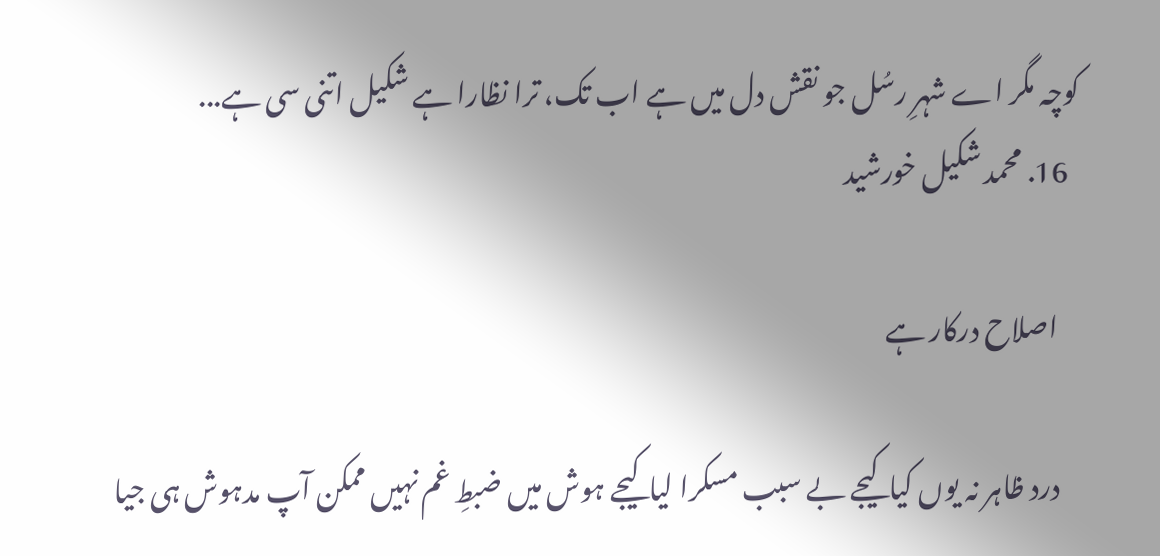کوچہ مگر اے شہرِ رسُل جو نقش دل میں ہے اب تک، ترا نظارا ہے شکیل اتنی سی ہے...
  16. محمد شکیل خورشید

    اصلاح درکار ہے

    درد ظاہر نہ یوں کیا کیجے بے سبب مسکرا لیا کیجے ہوش میں ضبطِ غم نہیں ممکن آپ مدہوش ہی جیا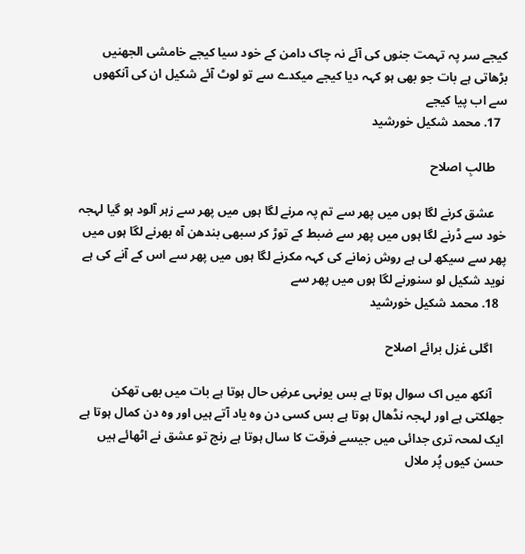کیجے سر پہ تہمت جنوں کی آئے نہ چاک دامن کے خود سیا کیجے خامشی الجھنیں بڑھاتی ہے بات جو بھی ہو کہہ دیا کیجے میکدے سے تو لوٹ آئے شکیل ان کی آنکھوں سے اب پیا کیجے
  17. محمد شکیل خورشید

    طالبِ اصلاح

    عشق کرنے لگا ہوں میں پھر سے تم پہ مرنے لگا ہوں میں پھر سے زہر آلود ہو گیا لہجہ خود سے ڈرنے لگا ہوں میں پھر سے ضبط کے توڑ کر سبھی بندھن آہ بھرنے لگا ہوں میں پھر سے سیکھ لی ہے روش زمانے کی کہہ مکرنے لگا ہوں میں پھر سے اس کے آنے کی ہے نوید شکیل لو سنورنے لگا ہوں میں پھر سے
  18. محمد شکیل خورشید

    اگلی غزل برائے اصلاح

    آنکھ میں اک سوال ہوتا ہے بس یونہی عرضِ حال ہوتا ہے بات میں بھی تھکن جھلکتی ہے اور لہجہ نڈھال ہوتا ہے بس کسی دن وہ یاد آتے ہیں اور وہ دن کمال ہوتا ہے ایک لمحہ تری جدائی میں جیسے فرقت کا سال ہوتا ہے رنج تو عشق نے اٹھائے ہیں حسن کیوں پُر ملال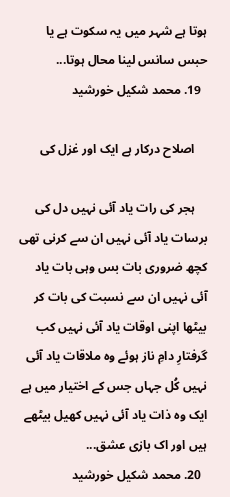ہوتا ہے شہر میں یہ سکوت ہے یا حبس سانس لینا محال ہوتا...
  19. محمد شکیل خورشید

    اصلاح درکار ہے ایک اور غزل کی

    ہجر کی رات یاد آئی نہیں دل کی برسات یاد آئی نہیں ان سے کرنی تھی کچھ ضروری بات بس وہی بات یاد آئی نہیں ان سے نسبت کی بات کر بیٹھا اپنی اوقات یاد آئی نہیں کب گرفتارِ دامِ ناز ہوئے وہ ملاقات یاد آئی نہیں کُل جہاں جس کے اختیار میں ہے ایک وہ ذات یاد آئی نہیں کھیل بیٹھے ہیں اور اک بازی عشق...
  20. محمد شکیل خورشید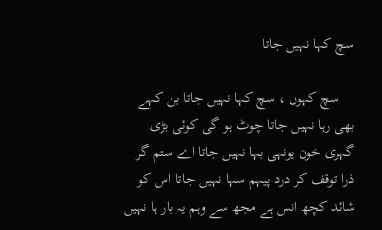سچ کہا نہیں جاتا

    سچ کہوں ، سچ کہا نہیں جاتا بن کہے بھی رہا نہیں جاتا چوٹ ہو گی کوئی بڑی گہری خون یونہی بہا نہیں جاتا اے ستم گر ذرا توقف کر درد پیہم سہا نہیں جاتا اس کو شائد کچھ انس ہے مجھ سے وہم یہ بار ہا نہیں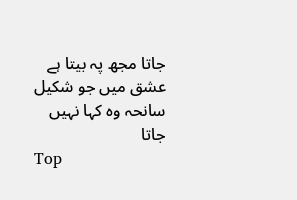جاتا مجھ پہ بیتا ہے عشق میں جو شکیل سانحہ وہ کہا نہیں جاتا
Top